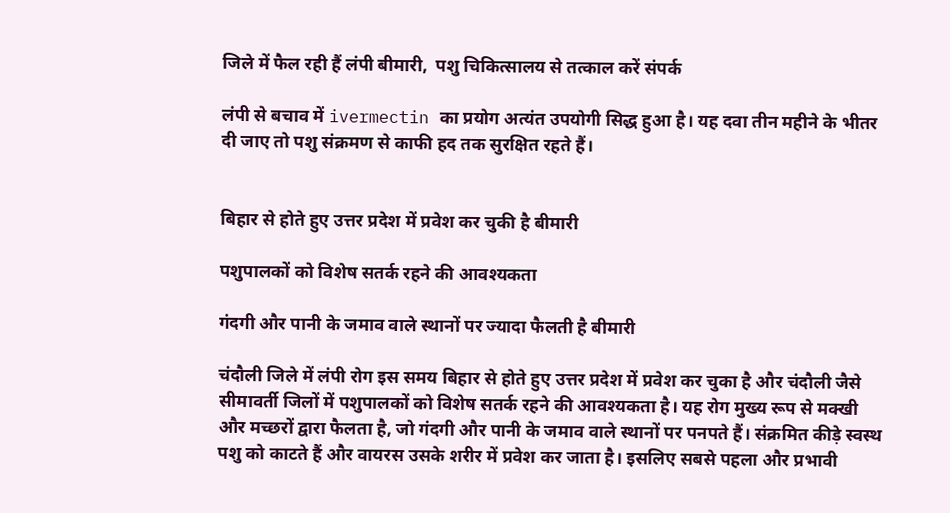जिले में फैल रही हैं लंपी बीमारी,  पशु चिकित्सालय से तत्काल करें संपर्क

लंपी से बचाव में ivermectin का प्रयोग अत्यंत उपयोगी सिद्ध हुआ है। यह दवा तीन महीने के भीतर दी जाए तो पशु संक्रमण से काफी हद तक सुरक्षित रहते हैं।


बिहार से होते हुए उत्तर प्रदेश में प्रवेश कर चुकी है बीमारी

पशुपालकों को विशेष सतर्क रहने की आवश्यकता

गंदगी और पानी के जमाव वाले स्थानों पर ज्यादा फैलती है बीमारी

चंदौली जिले में लंपी रोग इस समय बिहार से होते हुए उत्तर प्रदेश में प्रवेश कर चुका है और चंदौली जैसे सीमावर्ती जिलों में पशुपालकों को विशेष सतर्क रहने की आवश्यकता है। यह रोग मुख्य रूप से मक्खी और मच्छरों द्वारा फैलता है, जो गंदगी और पानी के जमाव वाले स्थानों पर पनपते हैं। संक्रमित कीड़े स्वस्थ पशु को काटते हैं और वायरस उसके शरीर में प्रवेश कर जाता है। इसलिए सबसे पहला और प्रभावी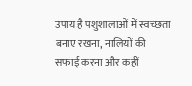उपाय है पशुशालाओं में स्वच्छता बनाए रखना, नालियों की सफाई करना और कहीं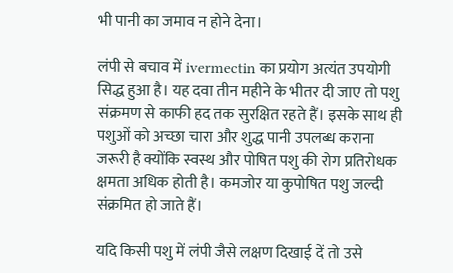भी पानी का जमाव न होने देना।

लंपी से बचाव में ivermectin का प्रयोग अत्यंत उपयोगी सिद्ध हुआ है। यह दवा तीन महीने के भीतर दी जाए तो पशु संक्रमण से काफी हद तक सुरक्षित रहते हैं। इसके साथ ही पशुओं को अच्छा चारा और शुद्ध पानी उपलब्ध कराना जरूरी है क्योंकि स्वस्थ और पोषित पशु की रोग प्रतिरोधक क्षमता अधिक होती है। कमजोर या कुपोषित पशु जल्दी संक्रमित हो जाते हैं।

यदि किसी पशु में लंपी जैसे लक्षण दिखाई दें तो उसे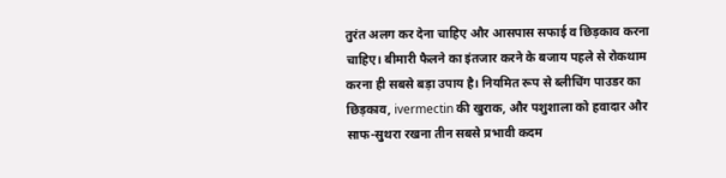तुरंत अलग कर देना चाहिए और आसपास सफाई व छिड़काव करना चाहिए। बीमारी फैलने का इंतजार करने के बजाय पहले से रोकथाम करना ही सबसे बड़ा उपाय है। नियमित रूप से ब्लीचिंग पाउडर का छिड़काव, ivermectin की खुराक, और पशुशाला को हवादार और साफ-सुथरा रखना तीन सबसे प्रभावी कदम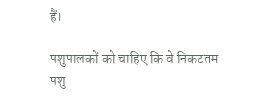हैं।

पशुपालकों को चाहिए कि वे निकटतम पशु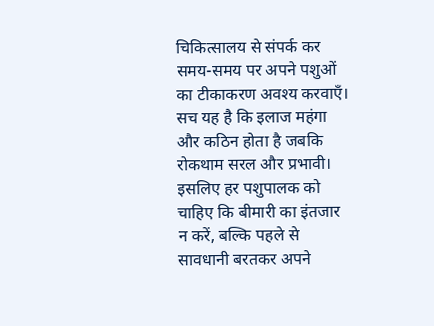चिकित्सालय से संपर्क कर समय-समय पर अपने पशुओं का टीकाकरण अवश्य करवाएँ। सच यह है कि इलाज महंगा और कठिन होता है जबकि रोकथाम सरल और प्रभावी। इसलिए हर पशुपालक को चाहिए कि बीमारी का इंतजार न करें, बल्कि पहले से सावधानी बरतकर अपने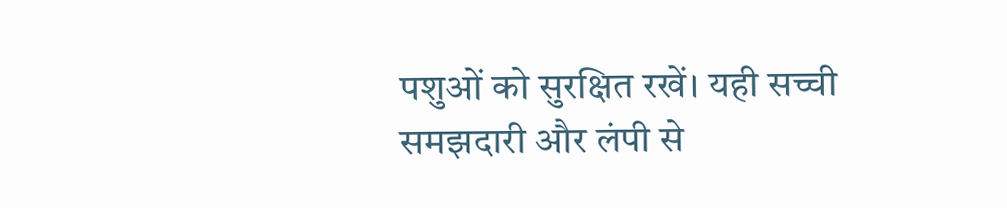पशुओं को सुरक्षित रखें। यही सच्ची समझदारी और लंपी से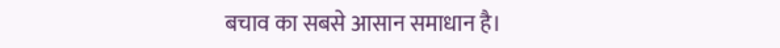बचाव का सबसे आसान समाधान है।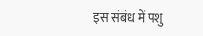इस संबंध में पशु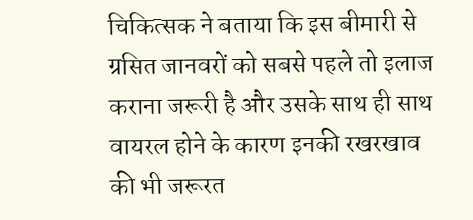चिकित्सक ने बताया कि इस बीमारी से ग्रसित जानवरों को सबसे पहले तो इलाज कराना जरूरी है और उसके साथ ही साथ वायरल होने के कारण इनकी रखरखाव की भी जरूरत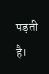पड़ती है।